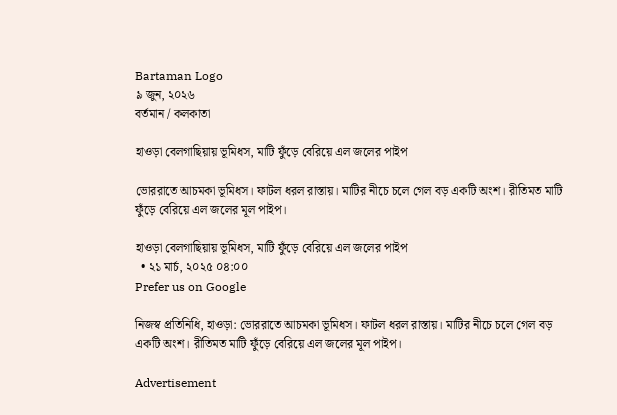Bartaman Logo
৯ জুন, ২০২৬
বর্তমান / কলকাতা

হাওড়া বেলগাছিয়ায় ভূমিধস, মাটি ফুঁড়ে বেরিয়ে এল জলের পাইপ

ভোররাতে আচমকা ভূমিধস। ফাটল ধরল রাস্তায়। মাটির নীচে চলে গেল বড় একটি অংশ। রীতিমত মাটি ফুঁড়ে বেরিয়ে এল জলের মূল পাইপ।

হাওড়া বেলগাছিয়ায় ভূমিধস, মাটি ফুঁড়ে বেরিয়ে এল জলের পাইপ
  • ২১ মার্চ, ২০২৫ ০৪:০০
Prefer us on Google

নিজস্ব প্রতিনিধি, হাওড়া: ভোররাতে আচমকা ভূমিধস। ফাটল ধরল রাস্তায়। মাটির নীচে চলে গেল বড় একটি অংশ। রীতিমত মাটি ফুঁড়ে বেরিয়ে এল জলের মূল পাইপ।

Advertisement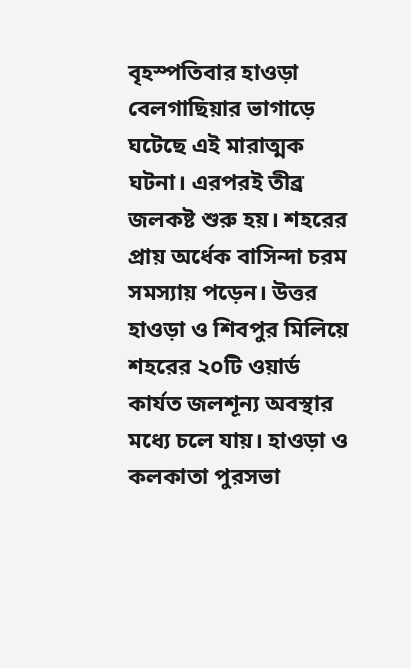বৃহস্পতিবার হাওড়া বেলগাছিয়ার ভাগাড়ে ঘটেছে এই মারাত্মক ঘটনা। এরপরই তীব্র জলকষ্ট শুরু হয়। শহরের প্রায় অর্ধেক বাসিন্দা চরম সমস্যায় পড়েন। উত্তর হাওড়া ও শিবপুর মিলিয়ে শহরের ২০টি ওয়ার্ড কার্যত জলশূন্য অবস্থার মধ্যে চলে যায়। হাওড়া ও কলকাতা পুরসভা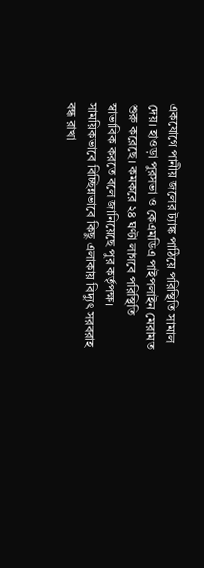একযোগে পানীয় জলের ট্যাঙ্ক পাঠিয়ে পরিস্থিতি সামাল দেয়। হাওড়া পুরসভা ও কেএমডিএ পাইপলাইন মেরামত শুরু করেছে। কমকরে ২৪ ঘণ্টা লাগবে পরিস্থিতি স্বাভাবিক করতে বলে জানিয়েছে পুর কর্তৃপক্ষ। সাময়িকভাবে বিচ্ছিন্নভাবে কিছু এলাকায় বিদ্যুৎ সরবরাহ বন্ধ রাখা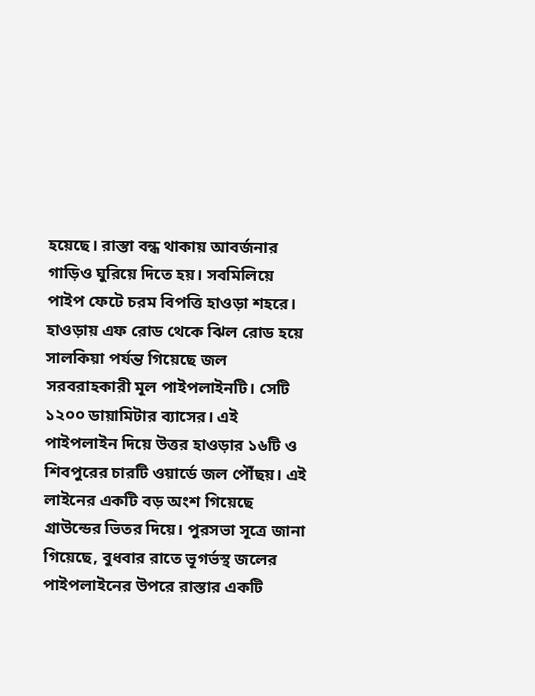হয়েছে। রাস্তা বন্ধ থাকায় আবর্জনার গাড়িও ঘুরিয়ে দিতে হয়। সবমিলিয়ে পাইপ ফেটে চরম বিপত্তি হাওড়া শহরে।
হাওড়ায় এফ রোড থেকে ঝিল রোড হয়ে সালকিয়া পর্যন্ত গিয়েছে জল সরবরাহকারী মূল পাইপলাইনটি। সেটি ১২০০ ডায়ামিটার ব্যাসের। এই পাইপলাইন দিয়ে উত্তর হাওড়ার ১৬টি ও শিবপুরের চারটি ওয়ার্ডে জল পৌঁছয়। এই লাইনের একটি বড় অংশ গিয়েছে গ্রাউন্ডের ভিতর দিয়ে। পুরসভা সূত্রে জানা গিয়েছে, বুধবার রাতে ভূগর্ভস্থ জলের পাইপলাইনের উপরে রাস্তার একটি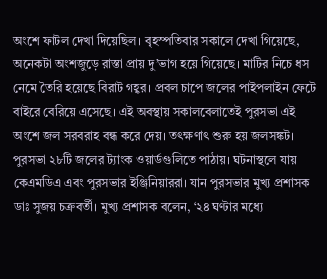অংশে ফাটল দেখা দিয়েছিল। বৃহস্পতিবার সকালে দেখা গিয়েছে, অনেকটা অংশজুড়ে রাস্তা প্রায় দু’ভাগ হয়ে গিয়েছে। মাটির নিচে ধস নেমে তৈরি হয়েছে বিরাট গহ্বর। প্রবল চাপে জলের পাইপলাইন ফেটে বাইরে বেরিয়ে এসেছে। এই অবস্থায় সকালবেলাতেই পুরসভা এই অংশে জল সরবরাহ বন্ধ করে দেয়। তৎক্ষণাৎ শুরু হয় জলসঙ্কট। পুরসভা ২৮টি জলের ট্যাংক ওয়ার্ডগুলিতে পাঠায়। ঘটনাস্থলে যায় কেএমডিএ এবং পুরসভার ইঞ্জিনিয়াররা। যান পুরসভার মুখ্য প্রশাসক ডাঃ সুজয় চক্রবর্তী। মুখ্য প্রশাসক বলেন, ‘২৪ ঘণ্টার মধ্যে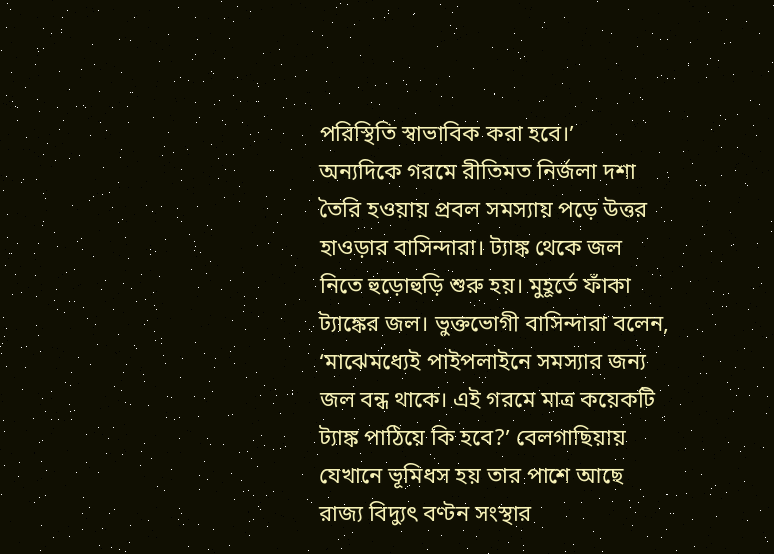পরিস্থিতি স্বাভাবিক করা হবে।’
অন্যদিকে গরমে রীতিমত নির্জলা দশা তৈরি হওয়ায় প্রবল সমস্যায় পড়ে উত্তর হাওড়ার বাসিন্দারা। ট্যাঙ্ক থেকে জল নিতে হুড়োহুড়ি শুরু হয়। মুহূর্তে ফাঁকা ট্যাঙ্কের জল। ভুক্তভোগী বাসিন্দারা বলেন, ‘মাঝেমধ্যেই পাইপলাইনে সমস্যার জন্য জল বন্ধ থাকে। এই গরমে মাত্র কয়েকটি ট্যাঙ্ক পাঠিয়ে কি হবে?’ বেলগাছিয়ায় যেখানে ভূমিধস হয় তার পাশে আছে রাজ্য বিদ্যুৎ বণ্টন সংস্থার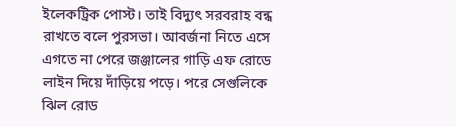ইলেকট্রিক পোস্ট। তাই বিদ্যুৎ সরবরাহ বন্ধ রাখতে বলে পুরসভা। আবর্জনা নিতে এসে এগতে না পেরে জঞ্জালের গাড়ি এফ রোডে লাইন দিয়ে দাঁড়িয়ে পড়ে। পরে সেগুলিকে ঝিল রোড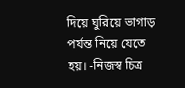দিয়ে ঘুরিয়ে ভাগাড় পর্যন্ত নিয়ে যেতে
হয়। -নিজস্ব চিত্র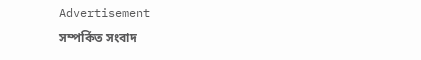Advertisement
সম্পর্কিত সংবাদ